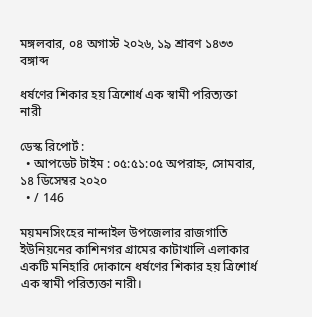মঙ্গলবার, ০৪ অগাস্ট ২০২৬, ১৯ শ্রাবণ ১৪৩৩ বঙ্গাব্দ

ধর্ষণের শিকার হয় ত্রিশোর্ধ এক স্বামী পরিত্যক্তা নারী

ডেস্ক রিপোর্ট :
  • আপডেট টাইম : ০৫:৫১:০৫ অপরাহ্ন, সোমবার, ১৪ ডিসেম্বর ২০২০
  • / 146

ময়মনসিংহের নান্দাইল উপজেলার রাজগাতি ইউনিয়নের কাশিনগর গ্রামের কাটাখালি এলাকার একটি মনিহারি দোকানে ধর্ষণের শিকার হয় ত্রিশোর্ধ এক স্বামী পরিত্যক্তা নারী।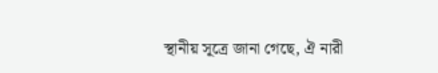স্থানীয় সূত্রে জানা গেছে, ঐ নারী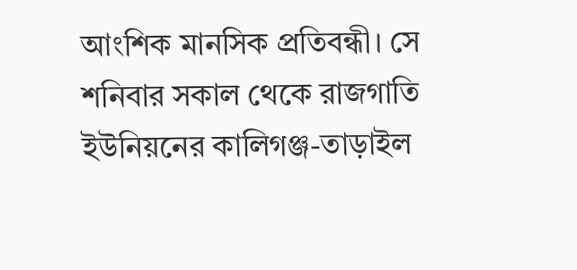আংশিক মানসিক প্রতিবন্ধী। সে শনিবার সকাল থেকে রাজগাতি ইউনিয়নের কালিগঞ্জ-তাড়াইল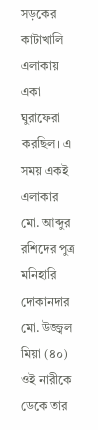সড়কের কাটাখালি এলাকায় একা ঘুরাফেরা করছিল। এ সময় একই এলাকার মো. আব্দুর রশিদের পুত্র মনিহারি দোকানদার মো. উজ্জ্বল মিয়া (৪০) ওই নারীকে ডেকে তার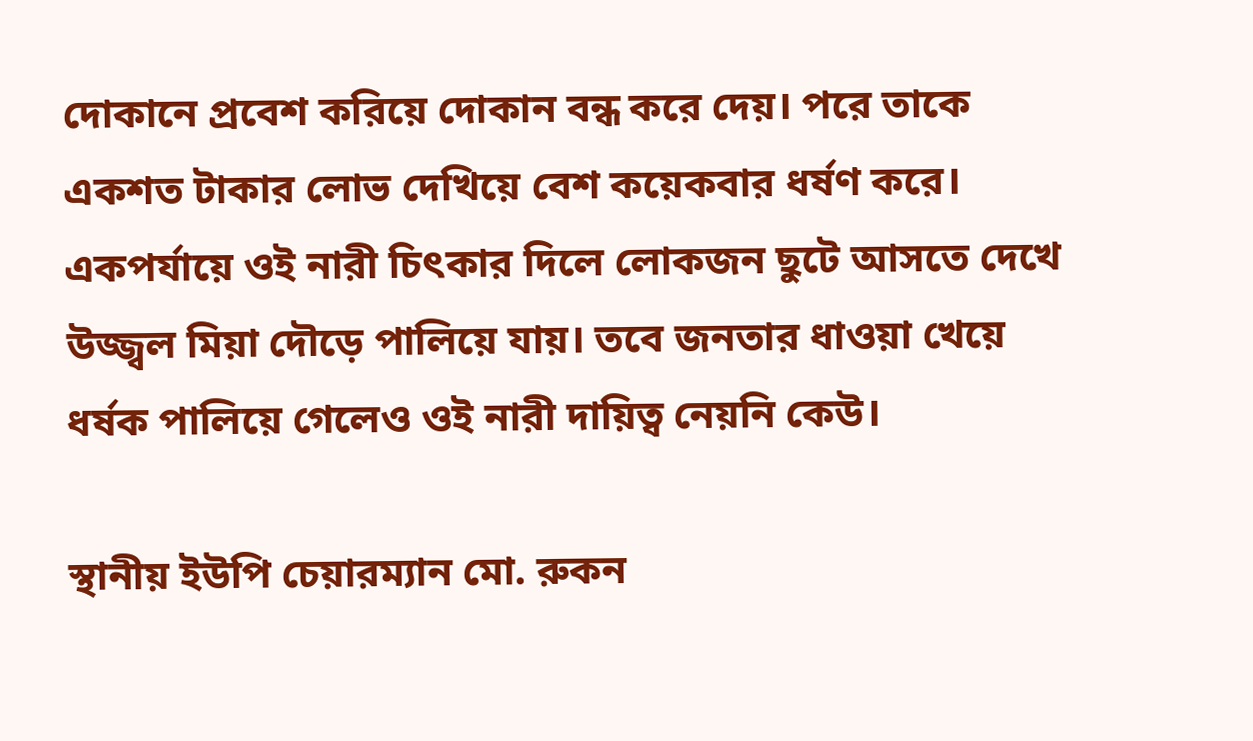দোকানে প্রবেশ করিয়ে দোকান বন্ধ করে দেয়। পরে তাকে একশত টাকার লোভ দেখিয়ে বেশ কয়েকবার ধর্ষণ করে। একপর্যায়ে ওই নারী চিৎকার দিলে লোকজন ছুটে আসতে দেখে উজ্জ্বল মিয়া দৌড়ে পালিয়ে যায়। তবে জনতার ধাওয়া খেয়ে ধর্ষক পালিয়ে গেলেও ওই নারী দায়িত্ব নেয়নি কেউ।

স্থানীয় ইউপি চেয়ারম্যান মো. রুকন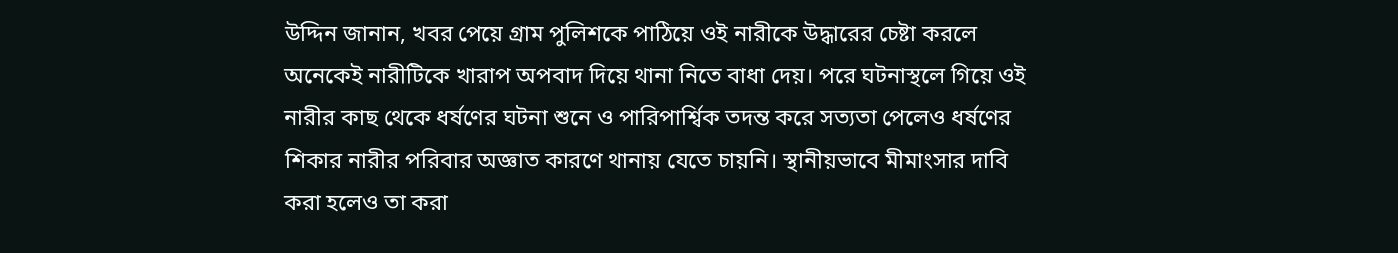উদ্দিন জানান, খবর পেয়ে গ্রাম পুলিশকে পাঠিয়ে ওই নারীকে উদ্ধারের চেষ্টা করলে অনেকেই নারীটিকে খারাপ অপবাদ দিয়ে থানা নিতে বাধা দেয়। পরে ঘটনাস্থলে গিয়ে ওই নারীর কাছ থেকে ধর্ষণের ঘটনা শুনে ও পারিপার্শ্বিক তদন্ত করে সত্যতা পেলেও ধর্ষণের শিকার নারীর পরিবার অজ্ঞাত কারণে থানায় যেতে চায়নি। স্থানীয়ভাবে মীমাংসার দাবি করা হলেও তা করা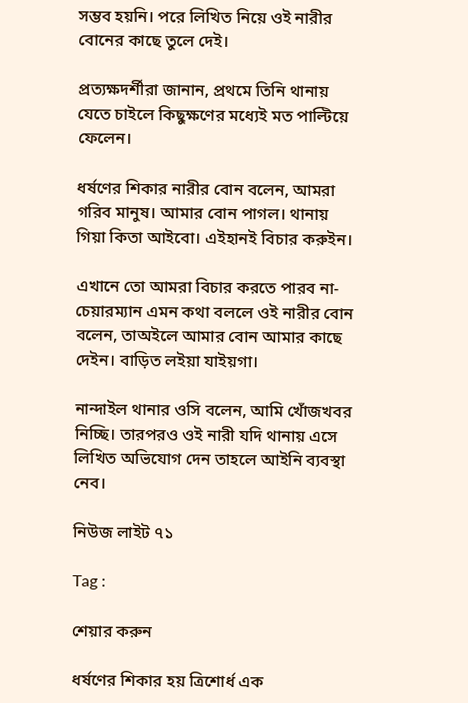সম্ভব হয়নি। পরে লিখিত নিয়ে ওই নারীর বোনের কাছে তুলে দেই।

প্রত্যক্ষদর্শীরা জানান, প্রথমে তিনি থানায় যেতে চাইলে কিছুক্ষণের মধ্যেই মত পাল্টিয়ে ফেলেন।

ধর্ষণের শিকার নারীর বোন বলেন, আমরা গরিব মানুষ। আমার বোন পাগল। থানায় গিয়া কিতা আইবো। এইহানই বিচার করুইন।

এখানে তো আমরা বিচার করতে পারব না- চেয়ারম্যান এমন কথা বললে ওই নারীর বোন বলেন, তাঅইলে আমার বোন আমার কাছে দেইন। বাড়িত লইয়া যাইয়গা।

নান্দাইল থানার ওসি বলেন, আমি খোঁজখবর নিচ্ছি। তারপরও ওই নারী যদি থানায় এসে লিখিত অভিযোগ দেন তাহলে আইনি ব্যবস্থা নেব।

নিউজ লাইট ৭১

Tag :

শেয়ার করুন

ধর্ষণের শিকার হয় ত্রিশোর্ধ এক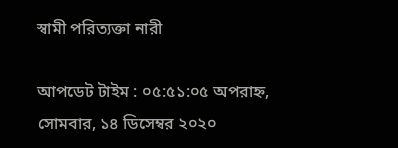স্বামী পরিত্যক্তা নারী

আপডেট টাইম : ০৫:৫১:০৫ অপরাহ্ন, সোমবার, ১৪ ডিসেম্বর ২০২০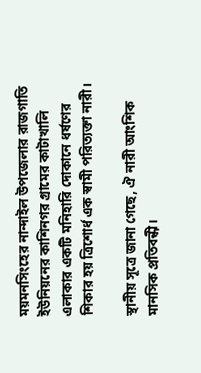ময়মনসিংহের নান্দাইল উপজেলার রাজগাতি ইউনিয়নের কাশিনগর গ্রামের কাটাখালি এলাকার একটি মনিহারি দোকানে ধর্ষণের শিকার হয় ত্রিশোর্ধ এক স্বামী পরিত্যক্তা নারী।

স্থানীয় সূত্রে জানা গেছে, ঐ নারী আংশিক মানসিক প্রতিবন্ধী।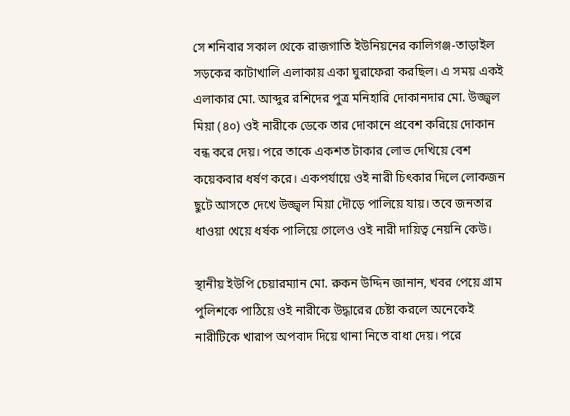সে শনিবার সকাল থেকে রাজগাতি ইউনিয়নের কালিগঞ্জ-তাড়াইল সড়কের কাটাখালি এলাকায় একা ঘুরাফেরা করছিল। এ সময় একই এলাকার মো. আব্দুর রশিদের পুত্র মনিহারি দোকানদার মো. উজ্জ্বল মিয়া (৪০) ওই নারীকে ডেকে তার দোকানে প্রবেশ করিয়ে দোকান বন্ধ করে দেয়। পরে তাকে একশত টাকার লোভ দেখিয়ে বেশ কয়েকবার ধর্ষণ করে। একপর্যায়ে ওই নারী চিৎকার দিলে লোকজন ছুটে আসতে দেখে উজ্জ্বল মিয়া দৌড়ে পালিয়ে যায়। তবে জনতার ধাওয়া খেয়ে ধর্ষক পালিয়ে গেলেও ওই নারী দায়িত্ব নেয়নি কেউ।

স্থানীয় ইউপি চেয়ারম্যান মো. রুকন উদ্দিন জানান, খবর পেয়ে গ্রাম পুলিশকে পাঠিয়ে ওই নারীকে উদ্ধারের চেষ্টা করলে অনেকেই নারীটিকে খারাপ অপবাদ দিয়ে থানা নিতে বাধা দেয়। পরে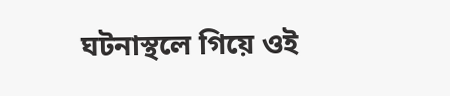ঘটনাস্থলে গিয়ে ওই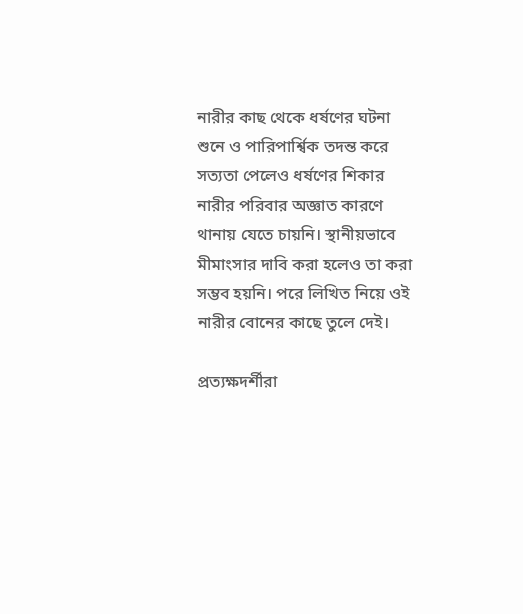নারীর কাছ থেকে ধর্ষণের ঘটনা শুনে ও পারিপার্শ্বিক তদন্ত করে সত্যতা পেলেও ধর্ষণের শিকার নারীর পরিবার অজ্ঞাত কারণে থানায় যেতে চায়নি। স্থানীয়ভাবে মীমাংসার দাবি করা হলেও তা করা সম্ভব হয়নি। পরে লিখিত নিয়ে ওই নারীর বোনের কাছে তুলে দেই।

প্রত্যক্ষদর্শীরা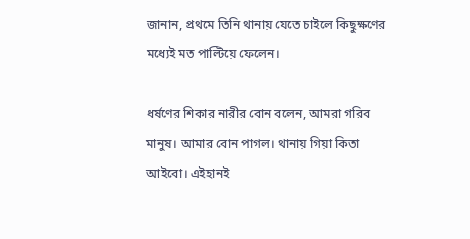জানান, প্রথমে তিনি থানায় যেতে চাইলে কিছুক্ষণের মধ্যেই মত পাল্টিয়ে ফেলেন।

ধর্ষণের শিকার নারীর বোন বলেন, আমরা গরিব মানুষ। আমার বোন পাগল। থানায় গিয়া কিতা আইবো। এইহানই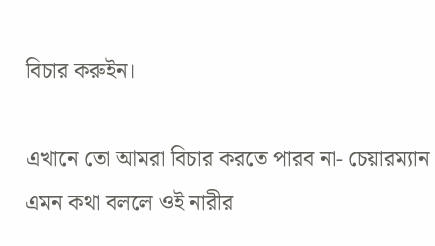বিচার করুইন।

এখানে তো আমরা বিচার করতে পারব না- চেয়ারম্যান এমন কথা বললে ওই নারীর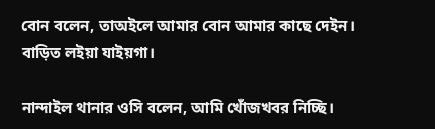বোন বলেন, তাঅইলে আমার বোন আমার কাছে দেইন। বাড়িত লইয়া যাইয়গা।

নান্দাইল থানার ওসি বলেন, আমি খোঁজখবর নিচ্ছি।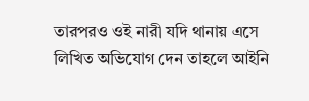তারপরও ওই নারী যদি থানায় এসে লিখিত অভিযোগ দেন তাহলে আইনি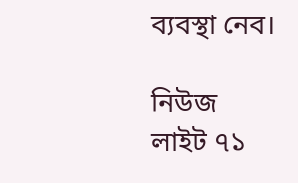ব্যবস্থা নেব।

নিউজ লাইট ৭১